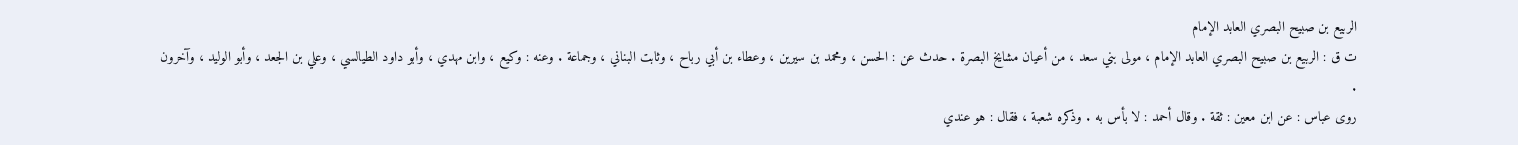الربيع بن صبيح البصري العابد الإمام
ت ق : الربيع بن صبيح البصري العابد الإمام ، مولى بني سعد ، من أعيان مشايخ البصرة . حدث عن : الحسن ، ومحمد بن سيرين ، وعطاء بن أبي رباح ، وثابت البناني ، وجماعة . وعنه : وكيع ، وابن مهدي ، وأبو داود الطيالسي ، وعلي بن الجعد ، وأبو الوليد ، وآخرون .
روى عباس : عن ابن معين : ثقة . وقال أحمد : لا بأس به . وذكره شعبة ، فقال : هو عندي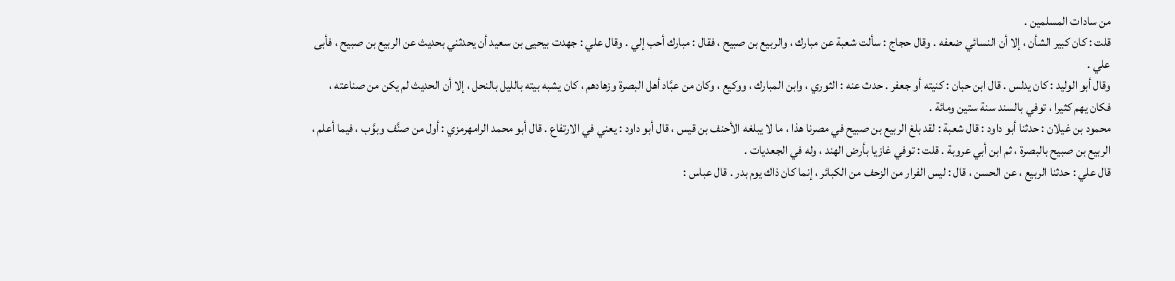من سادات المسلمين .
قلت : كان كبير الشأن ، إلا أن النسائي ضعفه . وقال حجاج : سألت شعبة عن مبارك ، والربيع بن صبيح ، فقال : مبارك أحب إلي . وقال علي : جهدت بيحيى بن سعيد أن يحدثني بحديث عن الربيع بن صبيح ، فأبى علي .
وقال أبو الوليد : كان يدلس . قال ابن حبان : كنيته أو جعفر . حدث عنه : الثوري ، وابن المبارك ، ووكيع ، وكان من عبَّاد أهل البصرة وزهادهم ، كان يشبه بيته بالليل بالنحل ، إلا أن الحديث لم يكن من صناعته ، فكان يهم كثيرا ، توفي بالسند سنة ستين ومائة .
محمود بن غيلان : حدثنا أبو داود : قال شعبة : لقد بلغ الربيع بن صبيح في مصرنا هذا ، ما لا يبلغه الأحنف بن قيس ، قال أبو داود : يعني في الارتفاع . قال أبو محمد الرامهرمزي : أول من صنَّف وبوَّب ، فيما أعلم ، الربيع بن صبيح بالبصرة ، ثم ابن أبي عروبة . قلت : توفي غازيا بأرض الهند ، وله في الجعديات .
قال علي : حدثنا الربيع ، عن الحسن ، قال : ليس الفرار من الزحف من الكبائر ، إنما كان ذاك يوم بدر . قال عباس :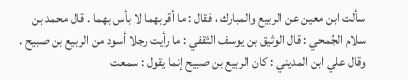سألت ابن معين عن الربيع والمبارك ، فقال : ما أقربهما لا بأس بهما . قال محمد بن سلام الجُمحي : قال الوثيق بن يوسف الثقفي : ما رأيت رجلا أسود من الربيع بن صبيح .
وقال علي ابن المديني : كان الربيع بن صبيح إنما يقول : سمعت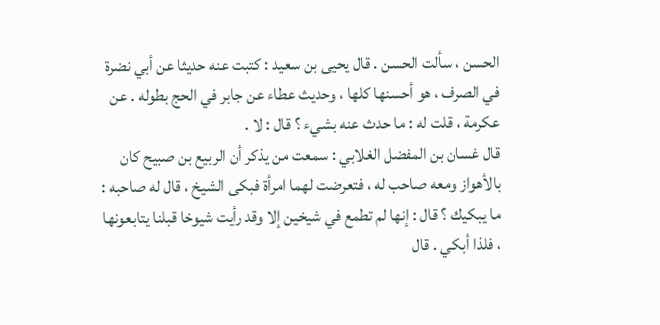الحسن ، سألت الحسن . قال يحيى بن سعيد : كتبت عنه حديثا عن أبي نضرة في الصرف ، هو أحسنها كلها ، وحديث عطاء عن جابر في الحج بطوله . عن عكرمة ، قلت له : ما حدث عنه بشيء ؟ قال : لا .
قال غسان بن المفضل الغلابي : سمعت من يذكر أن الربيع بن صبيح كان بالأهواز ومعه صاحب له ، فتعرضت لهما امرأة فبكى الشيخ ، قال له صاحبه : ما يبكيك ؟ قال : إنها لم تطمع في شيخين إلا وقد رأيت شيوخا قبلنا يتابعونها ، فلذا أبكي . قال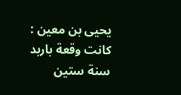يحيى بن معين : كانت وقعة باربد سنة ستين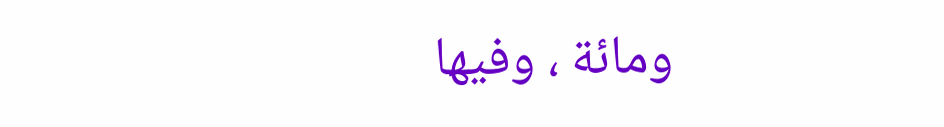ومائة ، وفيها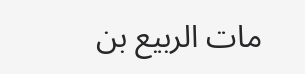مات الربيع بن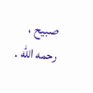صبيح ، رحمه الله .